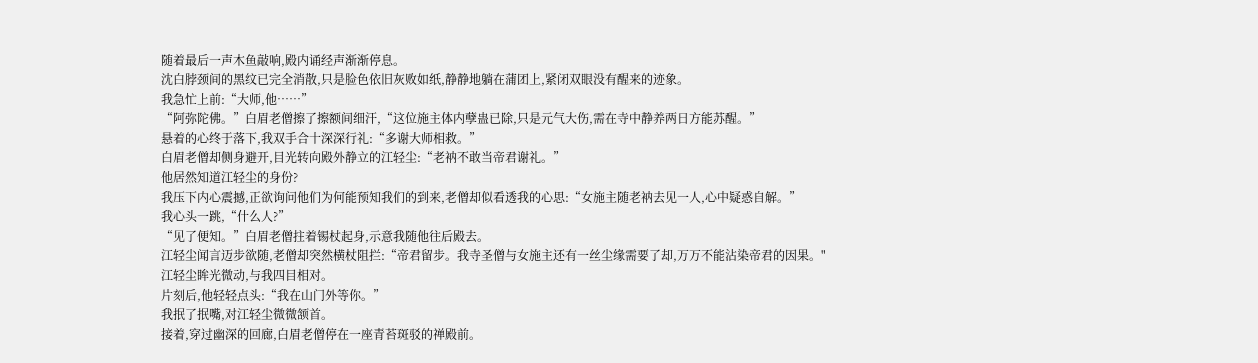随着最后一声木鱼敲响,殿内诵经声渐渐停息。
沈白脖颈间的黑纹已完全消散,只是脸色依旧灰败如纸,静静地躺在蒲团上,紧闭双眼没有醒来的迹象。
我急忙上前:“大师,他……”
“阿弥陀佛。”白眉老僧擦了擦额间细汗,“这位施主体内孽蛊已除,只是元气大伤,需在寺中静养两日方能苏醒。”
悬着的心终于落下,我双手合十深深行礼:“多谢大师相救。”
白眉老僧却侧身避开,目光转向殿外静立的江轻尘:“老衲不敢当帝君谢礼。”
他居然知道江轻尘的身份?
我压下内心震撼,正欲询问他们为何能预知我们的到来,老僧却似看透我的心思:“女施主随老衲去见一人,心中疑惑自解。”
我心头一跳,“什么人?”
“见了便知。”白眉老僧拄着锡杖起身,示意我随他往后殿去。
江轻尘闻言迈步欲随,老僧却突然横杖阻拦:“帝君留步。我寺圣僧与女施主还有一丝尘缘需要了却,万万不能沾染帝君的因果。"
江轻尘眸光微动,与我四目相对。
片刻后,他轻轻点头:“我在山门外等你。”
我抿了抿嘴,对江轻尘微微颔首。
接着,穿过幽深的回廊,白眉老僧停在一座青苔斑驳的禅殿前。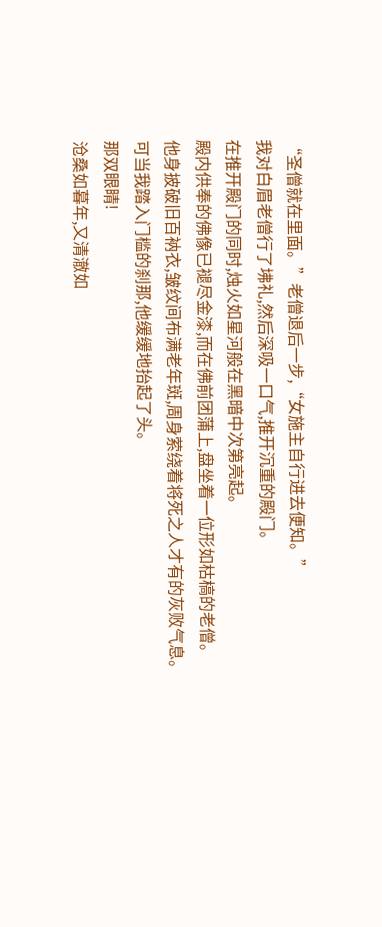“圣僧就在里面。”老僧退后一步,“女施主自行进去便知。”
我对白眉老僧行了坲礼,然后深吸一口气,推开沉重的殿门。
在推开殿门的同时,烛火如星河般在黑暗中次第亮起。
殿内供奉的佛像已褪尽金漆,而在佛前团蒲上,盘坐着一位形如枯槁的老僧。
他身披破旧百衲衣,皱纹间布满老年斑,周身萦绕着将死之人才有的灰败气息。
可当我踏入门槛的刹那,他缓缓地抬起了头。
那双眼睛!
沧桑如暮年,又清澈如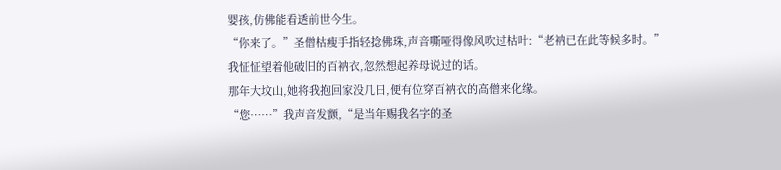婴孩,仿佛能看透前世今生。
“你来了。”圣僧枯瘦手指轻捻佛珠,声音嘶哑得像风吹过枯叶:“老衲已在此等候多时。”
我怔怔望着他破旧的百衲衣,忽然想起养母说过的话。
那年大坟山,她将我抱回家没几日,便有位穿百衲衣的高僧来化缘。
“您……”我声音发颤,“是当年赐我名字的圣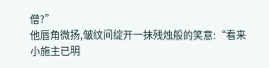僧?”
他唇角微扬,皱纹间绽开一抹残烛般的笑意:“看来小施主已明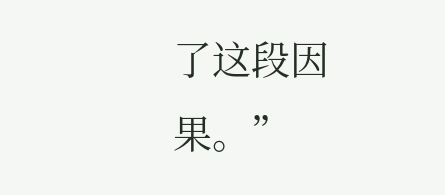了这段因果。”